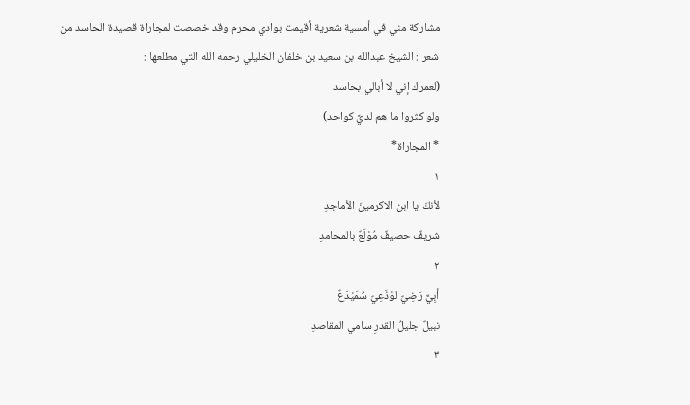مشاركة مني في أمسية شعرية أقيمت بوادي محرم وقد خصصت لمجاراة قصيدة الحاسد من شعر : الشيخ عبدالله بن سعيد بن خلفان الخليلي رحمه الله التي مطلعها :
(لعمرك إني لا أبالي بحاسد
ولو كثروا ما هم لديَّ كواحد)
* المجاراة*
١
لأنكَ يا ابن الاكرمينَ الأماجدِ
شريفٌ حصيفٌ مُوْلَعٌ بالمحامدِ
٢
أبِيٌّ رَضِيٌ لوْذَعِيٌ سُمَيْدَعٌ
نبيلٌ جليلُ القدرِ سامي المقاصدِ
٣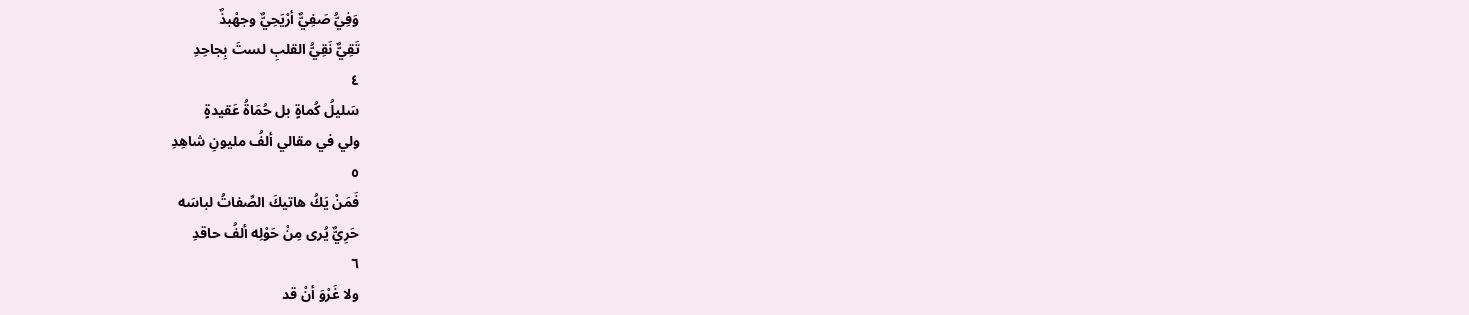وَفِيُّ صَفِيٌّ أرْيَحِيٌّ وجهْبذٌ
تَقِيٌّ نَقِيُّ القلبِ لستَ بِجاحِدِ
٤
سَليلُ كُماةٍ بل حُمَاةُ عَقيدةٍ
ولي في مقالي ألفُ مليونِ شاهِدِ
٥
فَمَنْ يَكُ هاتيكَ الصِّفاتُ لباسَه
حَرِيٌّ يُرى مِنْ حَوْلِه ألفُ حاقدِ
٦
ولا غَرْوَ أنْ قد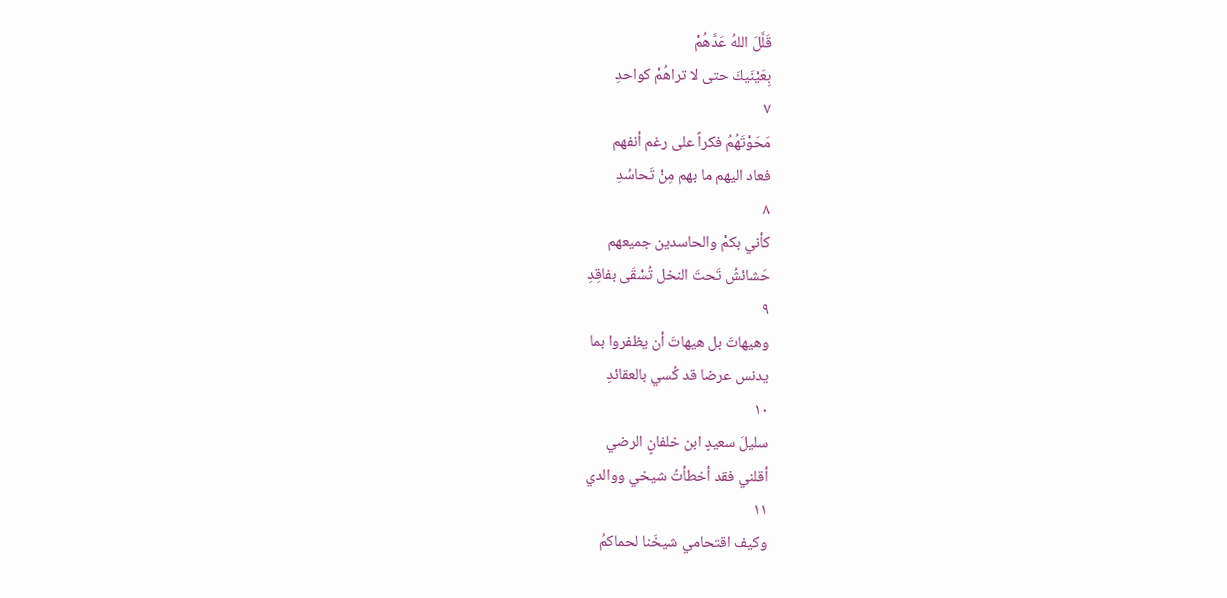قَلَّلَ اللهُ عَدَّهُمْ
بِعَيْنَيكَ حتى لا تراهُمْ كواحدِ
٧
مَحَوْتَهُمُ فكراً على رغم أنفهم
فعاد اليهم ما بهم مِنْ تَحاسُدِ
٨
كأني بكمْ والحاسدين جميعهم
حَشائشُ تَحتَ النخل تُسْقَى بفاقِدِ
٩
وهيهاتَ بل هيهاتَ أن يظفروا بما
يدنس عرضا قد كُسي بالعقائدِ
١٠
سليلَ سعيدٍ ابن خلفانٍ الرضي
أقلني فقد أخطأتُ شيخي ووالدي
١١
وكيف اقتحامي شيخَنا لحماكمُ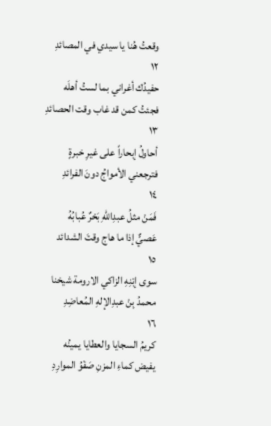وقعتُ هُنا يا سيدي في المصائدِ
١٢
حفيدُك أغراني بما لستُ أهلَه
فجئتُ كمن قد غاب وقت الحصائدِ
١٣
أحاولُ إبحاراً على غيرِ خبرةٍ
فترجعني الأمواجُ دونَ الفرائدِ
١٤
فَمَنْ مثلُ عبدِاللهِ بَحْرٌ عُبابُهُ
عَصيٌّ إذا ما هاج وقتَ الشدائد
١٥
سوى إبْنِهِ الزاكي الارومة شيخنا
محمدُ بِنْ عبدِالإلهِ المُعاضِدِ
١٦
كريمُ السجايا والعطايا يمينُه
يفيض كماءِ المزنِ صَفْوُ الموارِدِ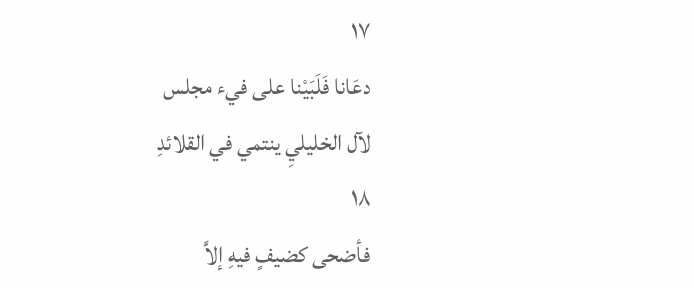١٧
دعَانا فَلَبَيْنا على فيء مجلس
لآل الخليليِ ينتمي في القلائدِ
١٨
فأضحى كضيفٍ فيهِ إلاَّ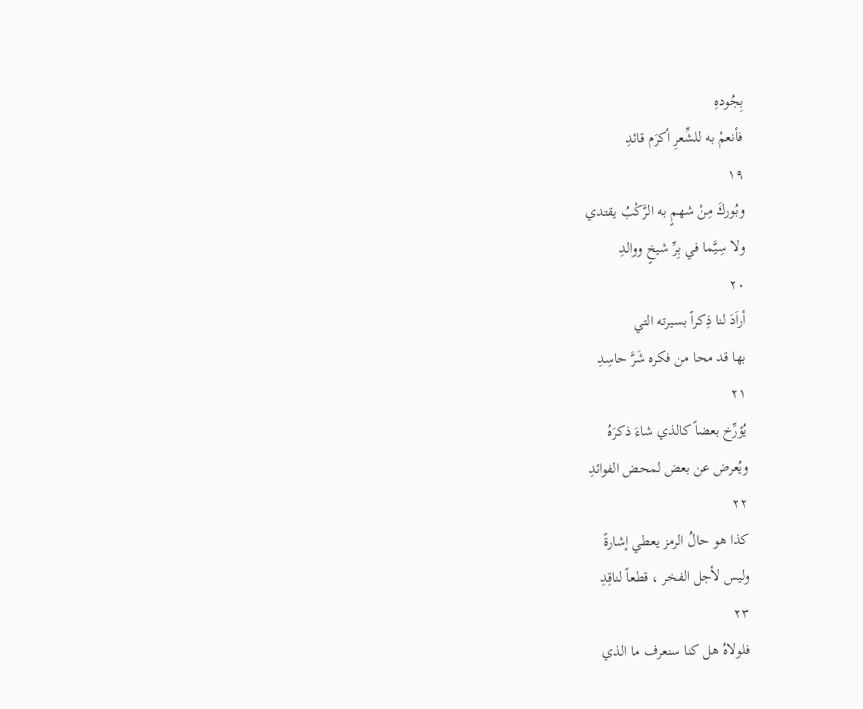بِجُودهِ
فأنعمْ به للشِّعرِ أكرَم قائدِ
١٩
وبُوركَ مِنْ شهمٍ به الرَّكْبُ يقتدي
ولا سِيَّما في بِرِّ شيخٍ ووالدِ
٢٠
أراَدَ لنا ذِكراً بسيرته التي
بها قد محا من فكره شَرَّ حاسِدِ
٢١
يُؤرِّخ بعضاً كالذي شاءَ ذكرَهُ
ويُعرض عن بعض لمحض الفوائدِ
٢٢
كذا هو حالُ الرمز يعطي إشارةً
وليس لأجل الفخر ، قطعاً لناقِدِ
٢٣
فلولاهُ هل كنا سنعرف ما الذي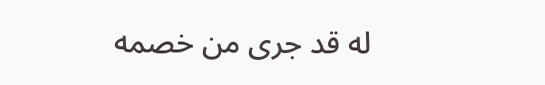له قد جرى من خصمه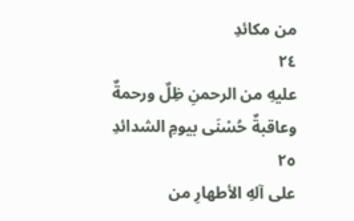من مكائدِ
٢٤
عليهِ من الرحمنِ ظِلٌ ورحمةٌ
وعاقبةٌ حُسْنَى بيومِ الشدائدِ
٢٥
على آلهِ الأطهارِ من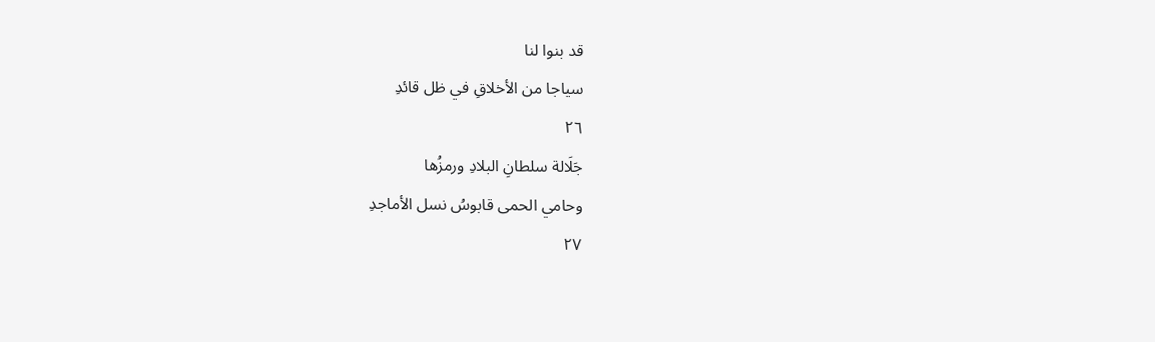قد بنوا لنا
سياجا من الأخلاقِ في ظل قائدِ
٢٦
جَلَالة سلطانِ البلادِ ورمزُها
وحامي الحمى قابوسُ نسل الأماجدِ
٢٧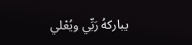يباركهُ رَبِّي ويُعْلي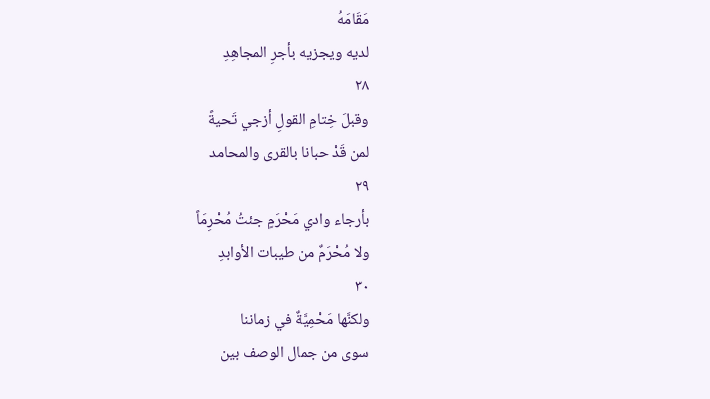مَقَامَهُ
لديه ويجزيه بأجرِ المجاهِدِ
٢٨
وقبلَ خِتامِ القولِ أزجي تَحيةً
لمن قَدْ حبانا بالقرى والمحامد
٢٩
بأرجاء وادي مَحْرَمٍ جئتُ مُحْرِمَاً
ولا مُحْرَمٌ من طيبات الأوابدِ
٣٠
ولكنَّها مَحْمِيَّةٌ في زماننا
سوى من جمال الوصف بين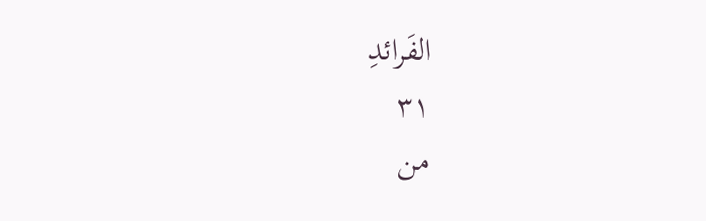الفَرائدِ
٣١
من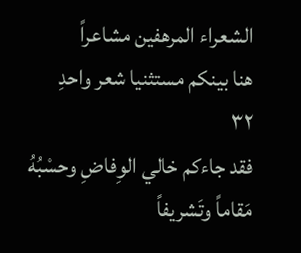الشعراء المرهفين مشاعراً
هنا بينكم مستثنيا شعر واحدِ
٣٢
فقد جاءكم خالي الوِفاضِ وحسْبُهُ
مَقاماً وتَشريفاً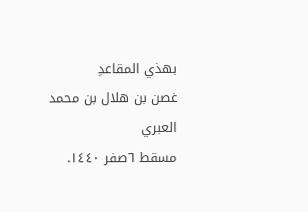بهذي المقاعدِ
غصن بن هلال بن محمد العبري
مسقط ٦صفر ١٤٤٠.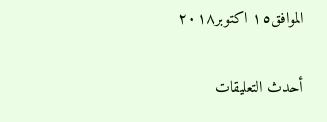الموافق١٥ اكتوبر٢٠١٨


أحدث التعليقات